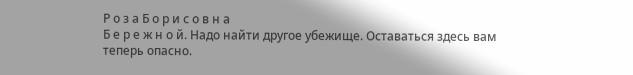Р о з а Б о р и с о в н а
Б е р е ж н о й. Надо найти другое убежище. Оставаться здесь вам теперь опасно.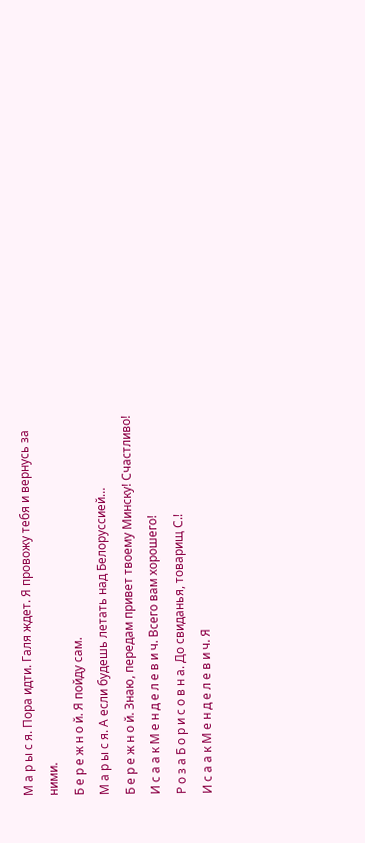М а р ы с я. Пора идти. Галя ждет. Я провожу тебя и вернусь за ними.
Б е р е ж н о й. Я пойду сам.
М а р ы с я. А если будешь летать над Белоруссией…
Б е р е ж н о й. Знаю, передам привет твоему Минску! Счастливо!
И с а а к М е н д е л е в и ч. Всего вам хорошего!
Р о з а Б о р и с о в н а. До свиданья, товарищ С.!
И с а а к М е н д е л е в и ч. Я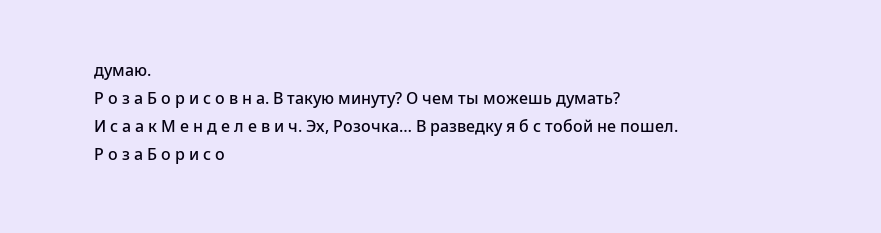думаю.
Р о з а Б о р и с о в н а. В такую минуту? О чем ты можешь думать?
И с а а к М е н д е л е в и ч. Эх, Розочка… В разведку я б с тобой не пошел.
Р о з а Б о р и с о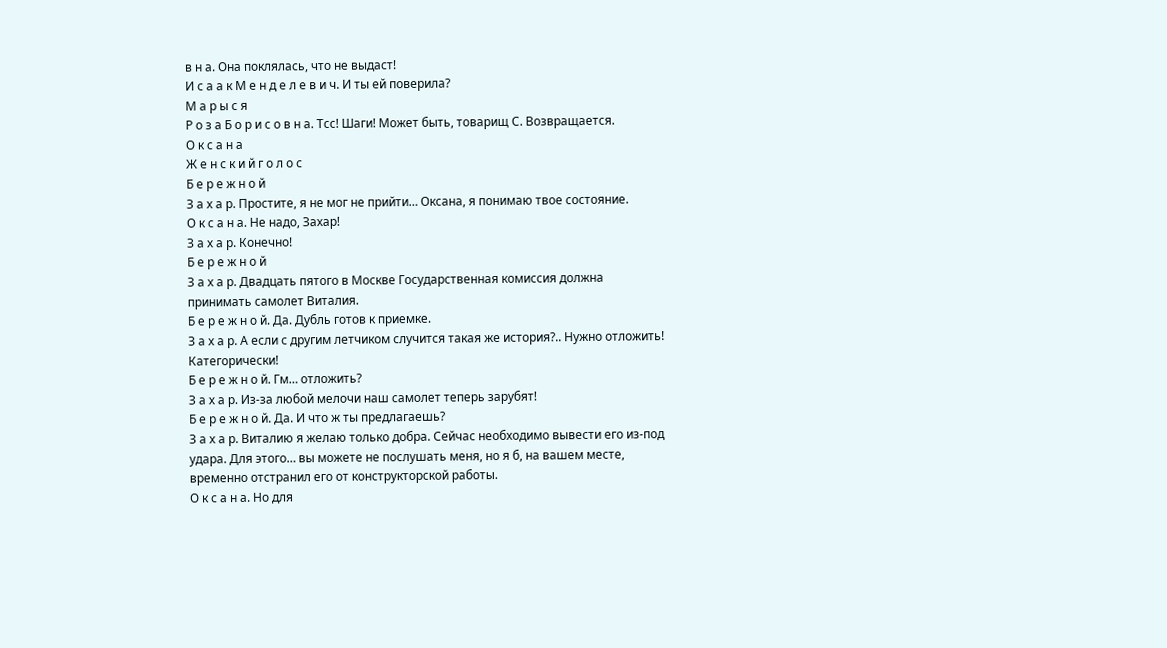в н а. Она поклялась, что не выдаст!
И с а а к М е н д е л е в и ч. И ты ей поверила?
М а р ы с я
Р о з а Б о р и с о в н а. Тсс! Шаги! Может быть, товарищ С. Возвращается.
О к с а н а
Ж е н с к и й г о л о с
Б е р е ж н о й
З а х а р. Простите, я не мог не прийти… Оксана, я понимаю твое состояние.
О к с а н а. Не надо, Захар!
З а х а р. Конечно!
Б е р е ж н о й
З а х а р. Двадцать пятого в Москве Государственная комиссия должна принимать самолет Виталия.
Б е р е ж н о й. Да. Дубль готов к приемке.
З а х а р. А если с другим летчиком случится такая же история?.. Нужно отложить! Категорически!
Б е р е ж н о й. Гм… отложить?
З а х а р. Из-за любой мелочи наш самолет теперь зарубят!
Б е р е ж н о й. Да. И что ж ты предлагаешь?
З а х а р. Виталию я желаю только добра. Сейчас необходимо вывести его из-под удара. Для этого… вы можете не послушать меня, но я б, на вашем месте, временно отстранил его от конструкторской работы.
О к с а н а. Но для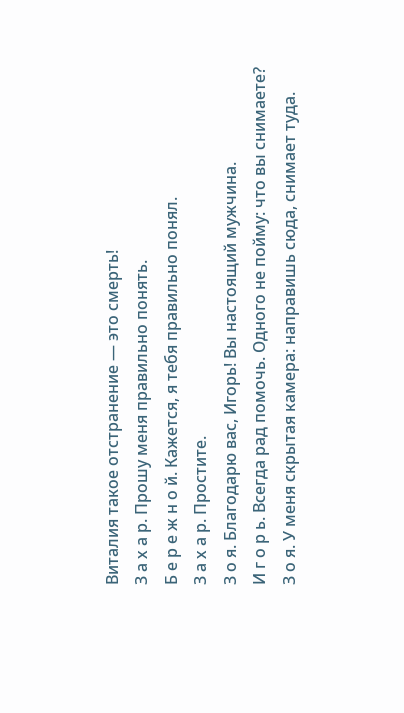Виталия такое отстранение — это смерть!
З а х а р. Прошу меня правильно понять.
Б е р е ж н о й. Кажется, я тебя правильно понял.
З а х а р. Простите.
З о я. Благодарю вас, Игорь! Вы настоящий мужчина.
И г о р ь. Всегда рад помочь. Одного не пойму: что вы снимаете?
З о я. У меня скрытая камера: направишь сюда, снимает туда.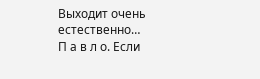Выходит очень естественно…
П а в л о. Если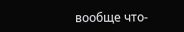вообще что-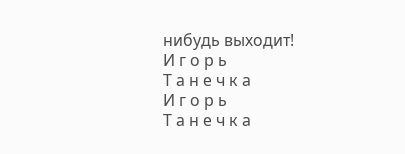нибудь выходит!
И г о р ь
Т а н е ч к а
И г о р ь
Т а н е ч к а